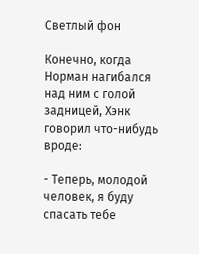Светлый фон

Конечно, когда Норман нагибался над ним с голой задницей, Хэнк говорил что-нибудь вроде:

- Теперь, молодой человек, я буду спасать тебе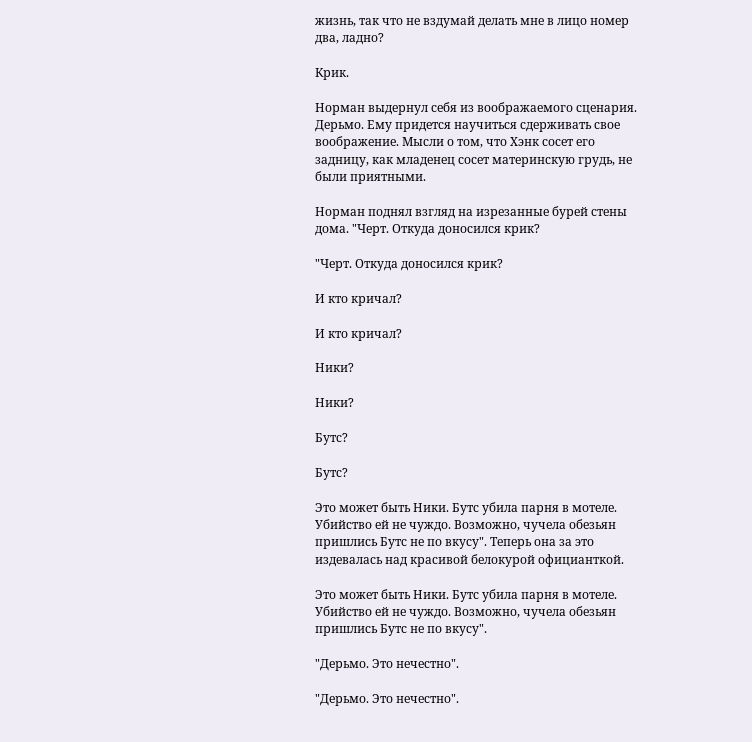жизнь, так что не вздумай делать мне в лицо номер два, ладно?

Крик.

Норман выдернул себя из воображаемого сценария. Дерьмо. Ему придется научиться сдерживать свое воображение. Мысли о том, что Хэнк сосет его задницу, как младенец сосет материнскую грудь, не были приятными.

Норман поднял взгляд на изрезанные бурей стены дома. "Черт. Откуда доносился крик?

"Черт. Откуда доносился крик?

И кто кричал?

И кто кричал?

Ники?

Ники?

Бутс?

Бутс?

Это может быть Ники. Бутс убила парня в мотеле. Убийство ей не чуждо. Возможно, чучела обезьян пришлись Бутс не по вкусу". Теперь она за это издевалась над красивой белокурой официанткой.

Это может быть Ники. Бутс убила парня в мотеле. Убийство ей не чуждо. Возможно, чучела обезьян пришлись Бутс не по вкусу".

"Дерьмо. Это нечестно".

"Дерьмо. Это нечестно".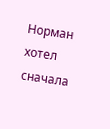Норман хотел сначала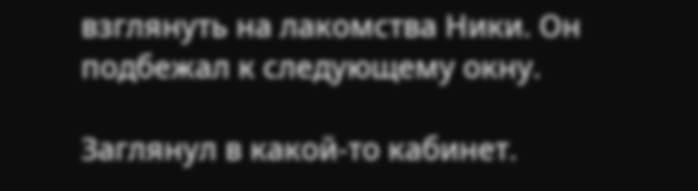взглянуть на лакомства Ники. Он подбежал к следующему окну.

Заглянул в какой-то кабинет.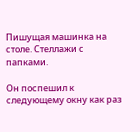Пишущая машинка на столе. Стеллажи с папками.

Он поспешил к следующему окну как раз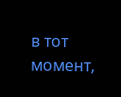в тот момент,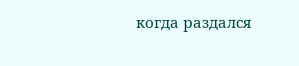когда раздался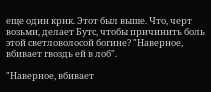еще один крик. Этот был выше. Что, черт возьми, делает Бутс, чтобы причинить боль этой светловолосой богине? "Наверное, вбивает гвоздь ей в лоб".

"Наверное, вбивает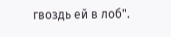гвоздь ей в лоб".